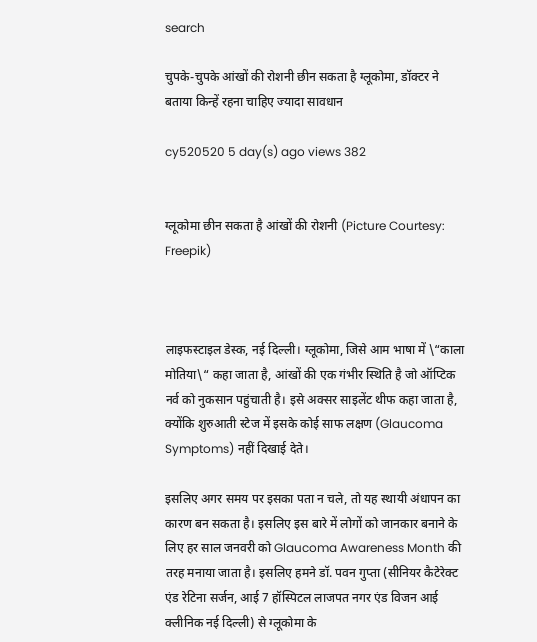search

चुपके-चुपके आंखों की रोशनी छीन सकता है ग्लूकोमा, डॉक्टर ने बताया किन्हें रहना चाहिए ज्यादा सावधान

cy520520 5 day(s) ago views 382


ग्लूकोमा छीन सकता है आंखों की रोशनी (Picture Courtesy: Freepik)



लाइफस्टाइल डेस्क, नई दिल्ली। ग्लूकोमा, जिसे आम भाषा में \“काला मोतिया\“ कहा जाता है, आंखों की एक गंभीर स्थिति है जो ऑप्टिक नर्व को नुकसान पहुंचाती है। इसे अक्सर साइलेंट थीफ कहा जाता है, क्योंकि शुरुआती स्टेज में इसके कोई साफ लक्षण (Glaucoma Symptoms) नहीं दिखाई देते।

इसलिए अगर समय पर इसका पता न चले, तो यह स्थायी अंधापन का कारण बन सकता है। इसलिए इस बारे में लोगों को जानकार बनाने के लिए हर साल जनवरी को Glaucoma Awareness Month की तरह मनाया जाता है। इसलिए हमने डॉ. पवन गुप्ता (सीनियर कैटेरेक्ट एंड रेटिना सर्जन, आई 7 हॉस्पिटल लाजपत नगर एंड विजन आई क्लीनिक नई दिल्ली) से ग्लूकोमा के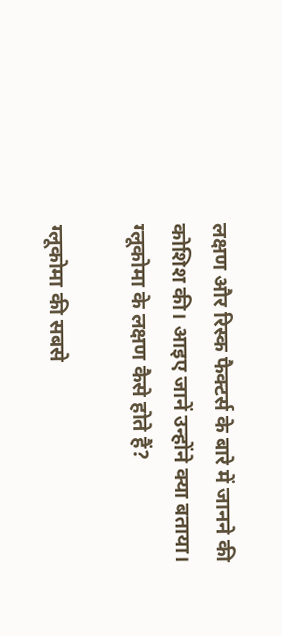लक्षण और रिस्क फैक्टर्स के बारे में जानने की कोशिश की। आइए जानें उन्होंने क्या बताया।
ग्लूकोमा के लक्षण कैसे होते हैं?

ग्लूकोमा की सबसे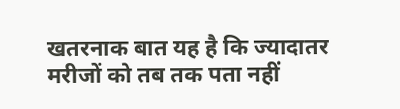खतरनाक बात यह है कि ज्यादातर मरीजों को तब तक पता नहीं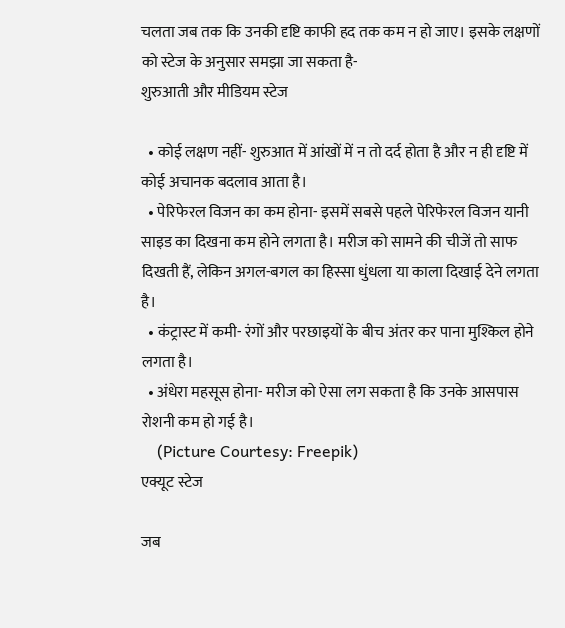चलता जब तक कि उनकी दृष्टि काफी हद तक कम न हो जाए। इसके लक्षणों को स्टेज के अनुसार समझा जा सकता है-
शुरुआती और मीडियम स्टेज

  • कोई लक्षण नहीं- शुरुआत में आंखों में न तो दर्द होता है और न ही दृष्टि में कोई अचानक बदलाव आता है।
  • पेरिफेरल विजन का कम होना- इसमें सबसे पहले पेरिफेरल विजन यानी साइड का दिखना कम होने लगता है। मरीज को सामने की चीजें तो साफ दिखती हैं, लेकिन अगल-बगल का हिस्सा धुंधला या काला दिखाई देने लगता है।
  • कंट्रास्ट में कमी- रंगों और परछाइयों के बीच अंतर कर पाना मुश्किल होने लगता है।
  • अंधेरा महसूस होना- मरीज को ऐसा लग सकता है कि उनके आसपास रोशनी कम हो गई है।
    (Picture Courtesy: Freepik)
एक्यूट स्टेज

जब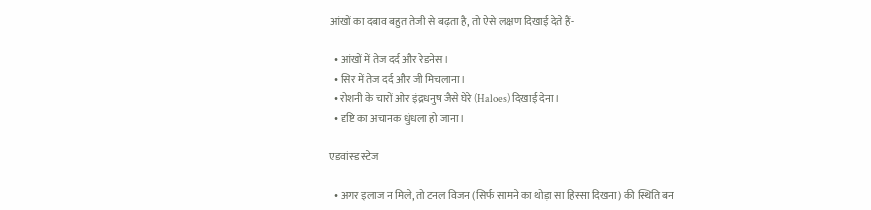आंखों का दबाव बहुत तेजी से बढ़ता है, तो ऐसे लक्षण दिखाई देते हैं-

  • आंखों में तेज दर्द और रेडनेस।
  • सिर में तेज दर्द और जी मिचलाना।
  • रोशनी के चारों ओर इंद्रधनुष जैसे घेरे (Haloes) दिखाई देना।
  • दृष्टि का अचानक धुंधला हो जाना।

एडवांस्ड स्टेज

  • अगर इलाज न मिले, तो टनल विजन (सिर्फ सामने का थोड़ा सा हिस्सा दिखना) की स्थिति बन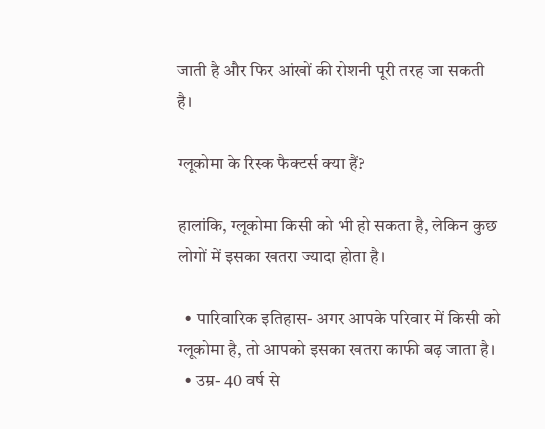जाती है और फिर आंखों की रोशनी पूरी तरह जा सकती है।

ग्लूकोमा के रिस्क फैक्टर्स क्या हैं?

हालांकि, ग्लूकोमा किसी को भी हो सकता है, लेकिन कुछ लोगों में इसका खतरा ज्यादा होता है।

  • पारिवारिक इतिहास- अगर आपके परिवार में किसी को ग्लूकोमा है, तो आपको इसका खतरा काफी बढ़ जाता है।
  • उम्र- 40 वर्ष से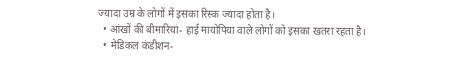ज्यादा उम्र के लोगों में इसका रिस्क ज्यादा होता है।
  • आंखों की बीमारियां- हाई मायोपिया वाले लोगों को इसका खतरा रहता है।
  • मेडिकल कंडीशन-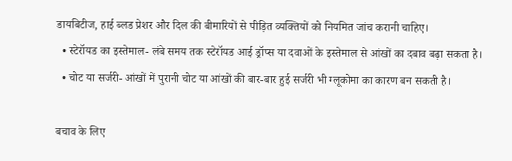डायबिटीज, हाई ब्लड प्रेशर और दिल की बीमारियों से पीड़ित व्यक्तियों को नियमित जांच करानी चाहिए।
  • स्टेरॉयड का इस्तेमाल- लंबे समय तक स्टेरॉयड आई ड्रॉप्स या दवाओं के इस्तेमाल से आंखों का दबाव बढ़ा सकता है।
  • चोट या सर्जरी- आंखों में पुरानी चोट या आंखों की बार-बार हुई सर्जरी भी ग्लूकोमा का कारण बन सकती है।

बचाव के लिए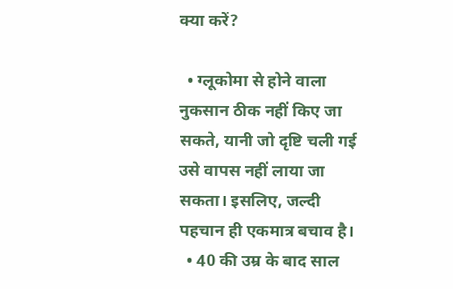क्या करें?

  • ग्लूकोमा से होने वाला नुकसान ठीक नहीं किए जा सकते, यानी जो दृष्टि चली गई उसे वापस नहीं लाया जा सकता। इसलिए, जल्दी पहचान ही एकमात्र बचाव है।
  • 40 की उम्र के बाद साल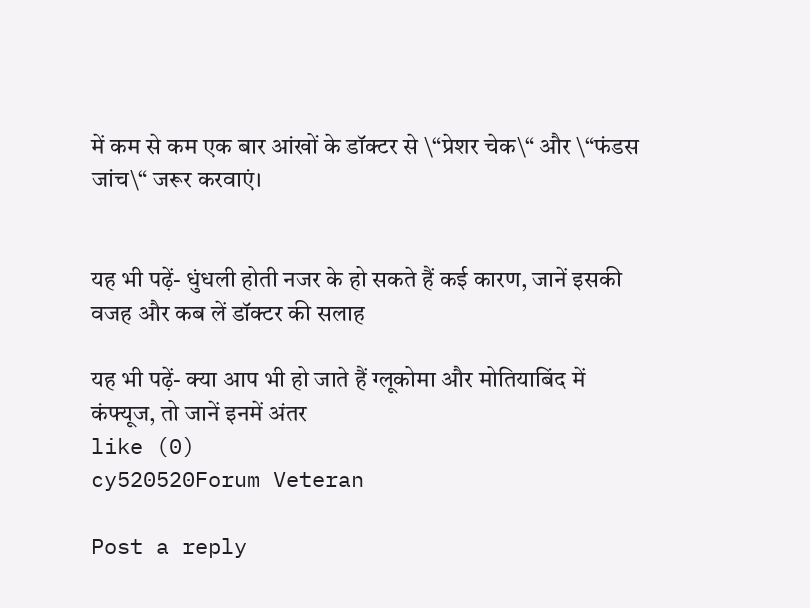में कम से कम एक बार आंखों के डॉक्टर से \“प्रेशर चेक\“ और \“फंडस जांच\“ जरूर करवाएं।


यह भी पढ़ें- धुंधली होती नजर के हो सकते हैं कई कारण, जानें इसकी वजह और कब लें डॉक्टर की सलाह

यह भी पढ़ें- क्या आप भी हो जाते हैं ग्लूकोमा और मोतियाबिंद में कंफ्यूज, तो जानें इनमें अंतर
like (0)
cy520520Forum Veteran

Post a reply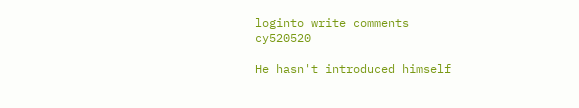loginto write comments
cy520520

He hasn't introduced himself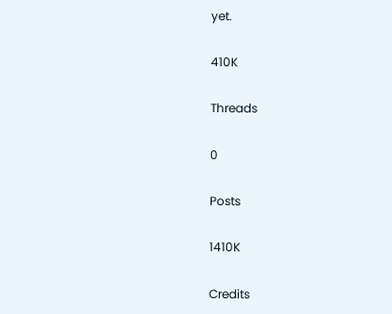yet.

410K

Threads

0

Posts

1410K

Credits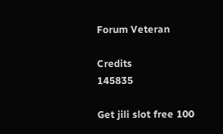Forum Veteran

Credits
145835

Get jili slot free 100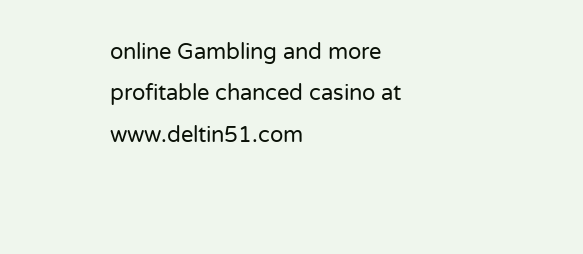online Gambling and more profitable chanced casino at www.deltin51.com